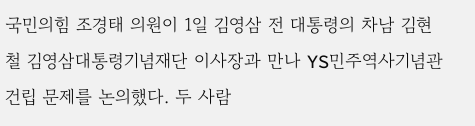국민의힘 조경태 의원이 1일 김영삼 전 대통령의 차남 김현철 김영삼대통령기념재단 이사장과 만나 YS민주역사기념관 건립 문제를 논의했다. 두 사람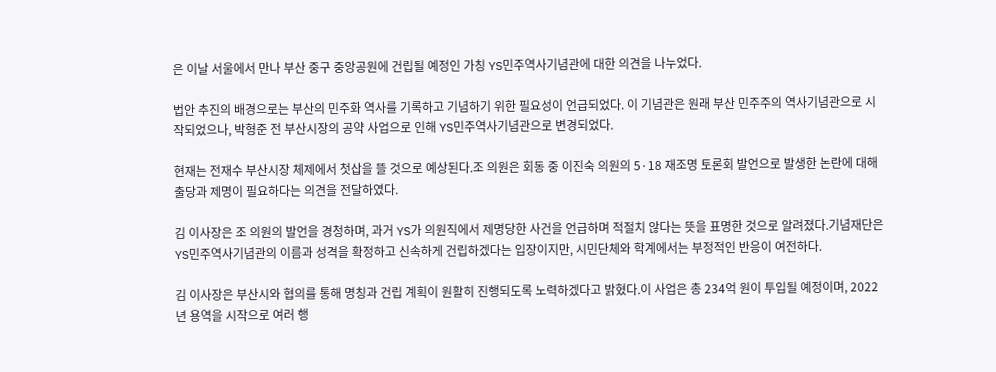은 이날 서울에서 만나 부산 중구 중앙공원에 건립될 예정인 가칭 YS민주역사기념관에 대한 의견을 나누었다.

법안 추진의 배경으로는 부산의 민주화 역사를 기록하고 기념하기 위한 필요성이 언급되었다. 이 기념관은 원래 부산 민주주의 역사기념관으로 시작되었으나, 박형준 전 부산시장의 공약 사업으로 인해 YS민주역사기념관으로 변경되었다.

현재는 전재수 부산시장 체제에서 첫삽을 뜰 것으로 예상된다.조 의원은 회동 중 이진숙 의원의 5·18 재조명 토론회 발언으로 발생한 논란에 대해 출당과 제명이 필요하다는 의견을 전달하였다.

김 이사장은 조 의원의 발언을 경청하며, 과거 YS가 의원직에서 제명당한 사건을 언급하며 적절치 않다는 뜻을 표명한 것으로 알려졌다.기념재단은 YS민주역사기념관의 이름과 성격을 확정하고 신속하게 건립하겠다는 입장이지만, 시민단체와 학계에서는 부정적인 반응이 여전하다.

김 이사장은 부산시와 협의를 통해 명칭과 건립 계획이 원활히 진행되도록 노력하겠다고 밝혔다.이 사업은 총 234억 원이 투입될 예정이며, 2022년 용역을 시작으로 여러 행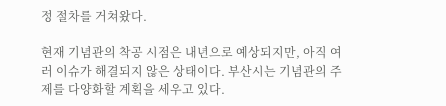정 절차를 거쳐왔다.

현재 기념관의 착공 시점은 내년으로 예상되지만, 아직 여러 이슈가 해결되지 않은 상태이다. 부산시는 기념관의 주제를 다양화할 계획을 세우고 있다.